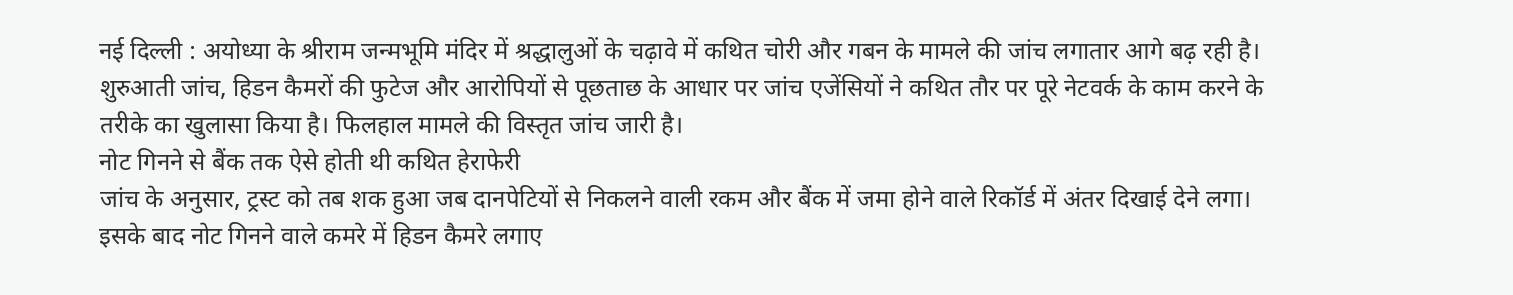नई दिल्ली : अयोध्या के श्रीराम जन्मभूमि मंदिर में श्रद्धालुओं के चढ़ावे में कथित चोरी और गबन के मामले की जांच लगातार आगे बढ़ रही है। शुरुआती जांच, हिडन कैमरों की फुटेज और आरोपियों से पूछताछ के आधार पर जांच एजेंसियों ने कथित तौर पर पूरे नेटवर्क के काम करने के तरीके का खुलासा किया है। फिलहाल मामले की विस्तृत जांच जारी है।
नोट गिनने से बैंक तक ऐसे होती थी कथित हेराफेरी
जांच के अनुसार, ट्रस्ट को तब शक हुआ जब दानपेटियों से निकलने वाली रकम और बैंक में जमा होने वाले रिकॉर्ड में अंतर दिखाई देने लगा। इसके बाद नोट गिनने वाले कमरे में हिडन कैमरे लगाए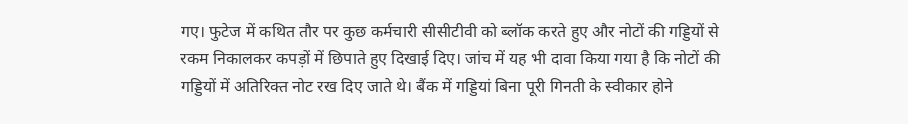गए। फुटेज में कथित तौर पर कुछ कर्मचारी सीसीटीवी को ब्लॉक करते हुए और नोटों की गड्डियों से रकम निकालकर कपड़ों में छिपाते हुए दिखाई दिए। जांच में यह भी दावा किया गया है कि नोटों की गड्डियों में अतिरिक्त नोट रख दिए जाते थे। बैंक में गड्डियां बिना पूरी गिनती के स्वीकार होने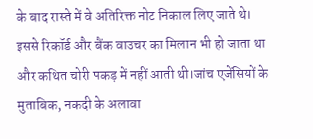के बाद रास्ते में वे अतिरिक्त नोट निकाल लिए जाते थे।
इससे रिकॉर्ड और बैंक वाउचर का मिलान भी हो जाता था और कथित चोरी पकड़ में नहीं आती थी।जांच एजेंसियों के मुताबिक, नकदी के अलावा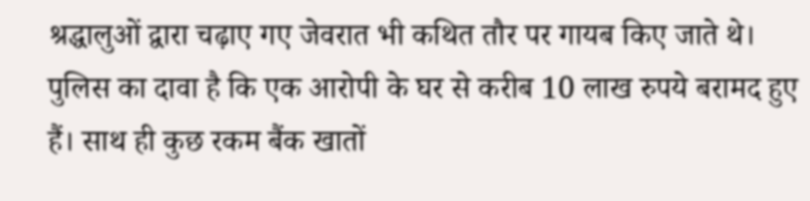श्रद्धालुओं द्वारा चढ़ाए गए जेवरात भी कथित तौर पर गायब किए जाते थे। पुलिस का दावा है कि एक आरोपी के घर से करीब 10 लाख रुपये बरामद हुए हैं। साथ ही कुछ रकम बैंक खातों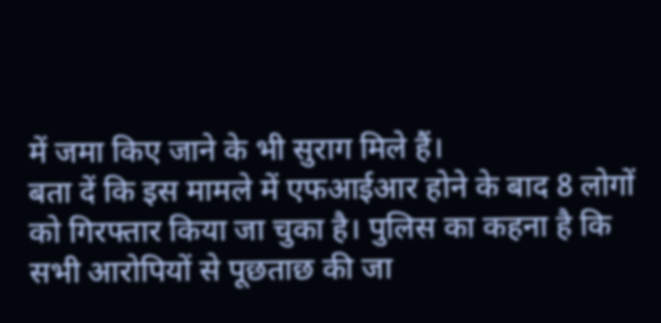में जमा किए जाने के भी सुराग मिले हैं।
बता दें कि इस मामले में एफआईआर होने के बाद 8 लोगों को गिरफ्तार किया जा चुका है। पुलिस का कहना है कि सभी आरोपियों से पूछताछ की जा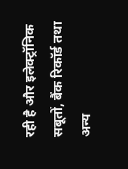रही है और इलेक्ट्रॉनिक सबूतों, बैंक रिकॉर्ड तथा अन्य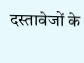दस्तावेजों के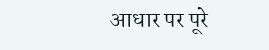आधार पर पूरे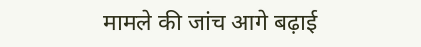मामले की जांच आगे बढ़ाई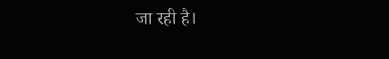जा रही है।